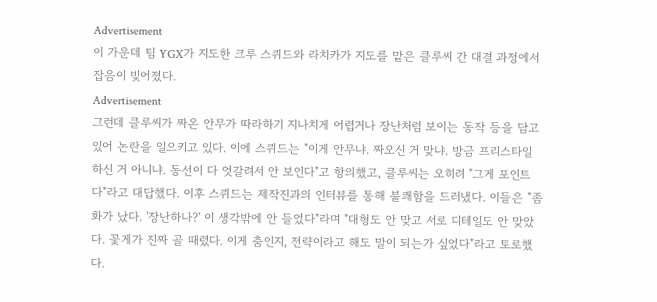Advertisement
이 가운데 팀 YGX가 지도한 크루 스퀴드와 라치카가 지도를 맡은 클루씨 간 대결 과정에서 잡음이 빚어졌다.
Advertisement
그런데 클루씨가 짜온 안무가 따라하기 지나치게 어렵거나 장난처럼 보이는 동작 등을 담고 있어 논란을 일으키고 있다. 이에 스퀴드는 "이게 안무냐. 짜오신 거 맞냐. 방금 프리스타일 하신 거 아니냐. 동선이 다 엇갈려서 안 보인다"고 항의했고, 클루씨는 오히려 "그게 포인트다"라고 대답했다. 이후 스퀴드는 제작진과의 인터뷰를 통해 불쾌함을 드러냈다. 이들은 "좀 화가 났다. '장난하나?' 이 생각밖에 안 들었다"라며 "대형도 안 맞고 서로 디테일도 안 맞았다. 꽃게가 진짜 골 때렸다. 이게 춤인지, 전략이라고 해도 말이 되는가 싶었다"라고 토로했다.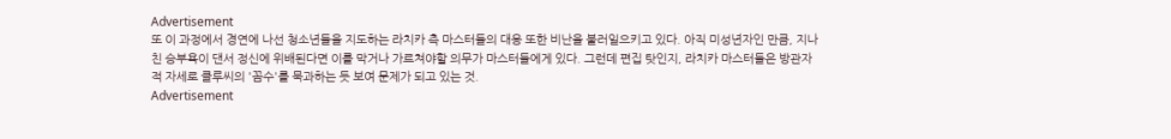Advertisement
또 이 과정에서 경연에 나선 청소년들을 지도하는 라치카 측 마스터들의 대응 또한 비난을 불러일으키고 있다. 아직 미성년자인 만큼, 지나친 승부욕이 댄서 정신에 위배된다면 이를 막거나 가르쳐야할 의무가 마스터들에게 있다. 그런데 편집 탓인지, 라치카 마스터들은 방관자적 자세로 클루씨의 '꼼수'를 묵과하는 듯 보여 문제가 되고 있는 것.
Advertisement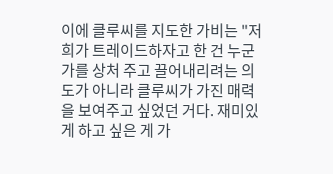이에 클루씨를 지도한 가비는 "저희가 트레이드하자고 한 건 누군가를 상처 주고 끌어내리려는 의도가 아니라 클루씨가 가진 매력을 보여주고 싶었던 거다. 재미있게 하고 싶은 게 가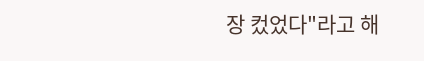장 컸었다"라고 해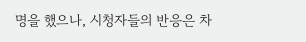명을 했으나, 시청자들의 반응은 차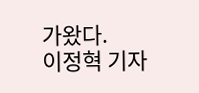가왔다.
이정혁 기자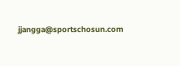jjangga@sportschosun.com